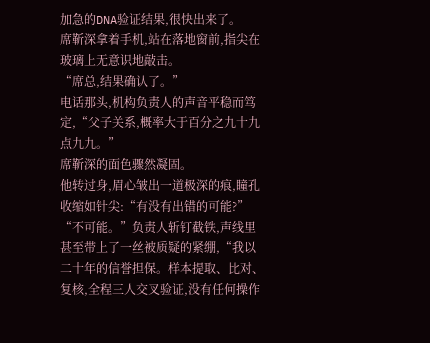加急的DNA验证结果,很快出来了。
席靳深拿着手机,站在落地窗前,指尖在玻璃上无意识地敲击。
“席总,结果确认了。”
电话那头,机构负责人的声音平稳而笃定,“父子关系,概率大于百分之九十九点九九。”
席靳深的面色骤然凝固。
他转过身,眉心皱出一道极深的痕,瞳孔收缩如针尖:“有没有出错的可能?”
“不可能。”负责人斩钉截铁,声线里甚至带上了一丝被质疑的紧绷,“我以二十年的信誉担保。样本提取、比对、复核,全程三人交叉验证,没有任何操作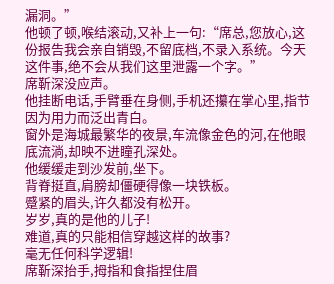漏洞。”
他顿了顿,喉结滚动,又补上一句:“席总,您放心,这份报告我会亲自销毁,不留底档,不录入系统。今天这件事,绝不会从我们这里泄露一个字。”
席靳深没应声。
他挂断电话,手臂垂在身侧,手机还攥在掌心里,指节因为用力而泛出青白。
窗外是海城最繁华的夜景,车流像金色的河,在他眼底流淌,却映不进瞳孔深处。
他缓缓走到沙发前,坐下。
背脊挺直,肩膀却僵硬得像一块铁板。
蹙紧的眉头,许久都没有松开。
岁岁,真的是他的儿子!
难道,真的只能相信穿越这样的故事?
毫无任何科学逻辑!
席靳深抬手,拇指和食指捏住眉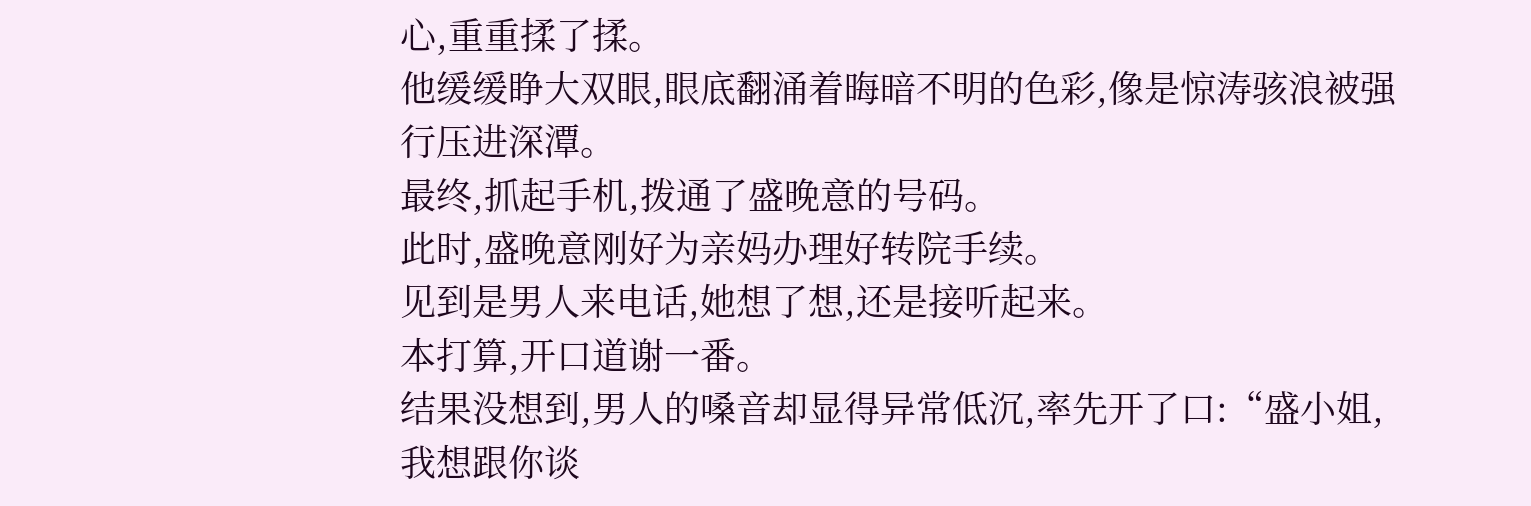心,重重揉了揉。
他缓缓睁大双眼,眼底翻涌着晦暗不明的色彩,像是惊涛骇浪被强行压进深潭。
最终,抓起手机,拨通了盛晚意的号码。
此时,盛晚意刚好为亲妈办理好转院手续。
见到是男人来电话,她想了想,还是接听起来。
本打算,开口道谢一番。
结果没想到,男人的嗓音却显得异常低沉,率先开了口:“盛小姐,我想跟你谈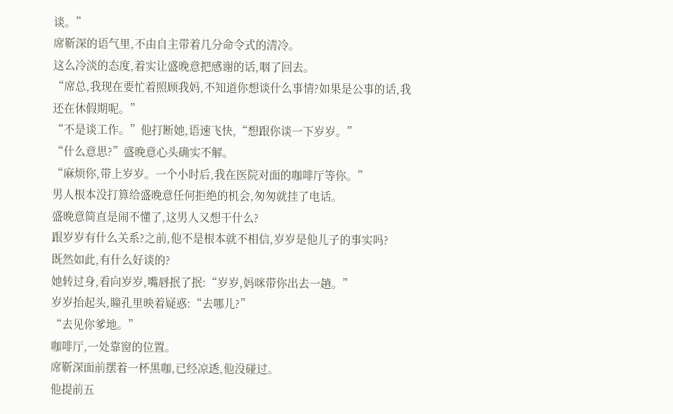谈。”
席靳深的语气里,不由自主带着几分命令式的清冷。
这么冷淡的态度,着实让盛晚意把感谢的话,咽了回去。
“席总,我现在要忙着照顾我妈,不知道你想谈什么事情?如果是公事的话,我还在休假期呢。”
“不是谈工作。”他打断她,语速飞快,“想跟你谈一下岁岁。”
“什么意思?”盛晚意心头确实不解。
“麻烦你,带上岁岁。一个小时后,我在医院对面的咖啡厅等你。”
男人根本没打算给盛晚意任何拒绝的机会,匆匆就挂了电话。
盛晚意简直是闹不懂了,这男人又想干什么?
跟岁岁有什么关系?之前,他不是根本就不相信,岁岁是他儿子的事实吗?
既然如此,有什么好谈的?
她转过身,看向岁岁,嘴唇抿了抿:“岁岁,妈咪带你出去一趟。”
岁岁抬起头,瞳孔里映着疑惑:“去哪儿?”
“去见你爹地。”
咖啡厅,一处靠窗的位置。
席靳深面前摆着一杯黑咖,已经凉透,他没碰过。
他提前五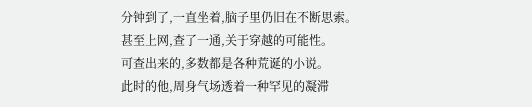分钟到了,一直坐着,脑子里仍旧在不断思索。
甚至上网,查了一通,关于穿越的可能性。
可查出来的,多数都是各种荒诞的小说。
此时的他,周身气场透着一种罕见的凝滞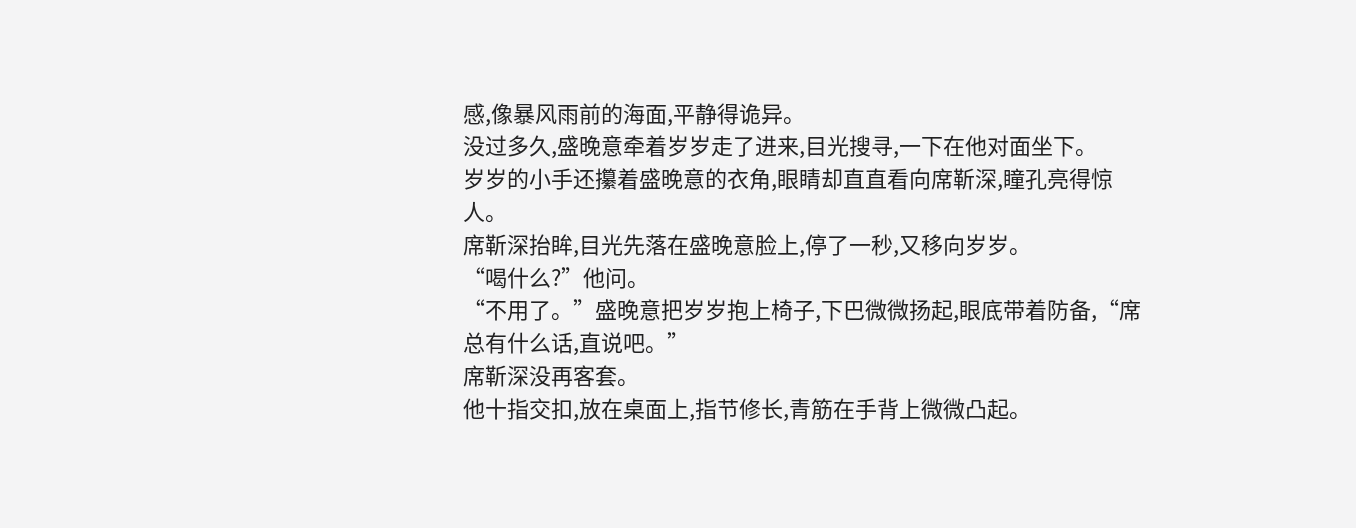感,像暴风雨前的海面,平静得诡异。
没过多久,盛晚意牵着岁岁走了进来,目光搜寻,一下在他对面坐下。
岁岁的小手还攥着盛晚意的衣角,眼睛却直直看向席靳深,瞳孔亮得惊人。
席靳深抬眸,目光先落在盛晚意脸上,停了一秒,又移向岁岁。
“喝什么?”他问。
“不用了。”盛晚意把岁岁抱上椅子,下巴微微扬起,眼底带着防备,“席总有什么话,直说吧。”
席靳深没再客套。
他十指交扣,放在桌面上,指节修长,青筋在手背上微微凸起。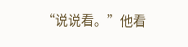“说说看。”他看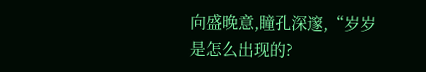向盛晚意,瞳孔深邃,“岁岁是怎么出现的?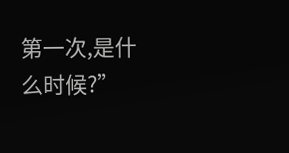第一次,是什么时候?”